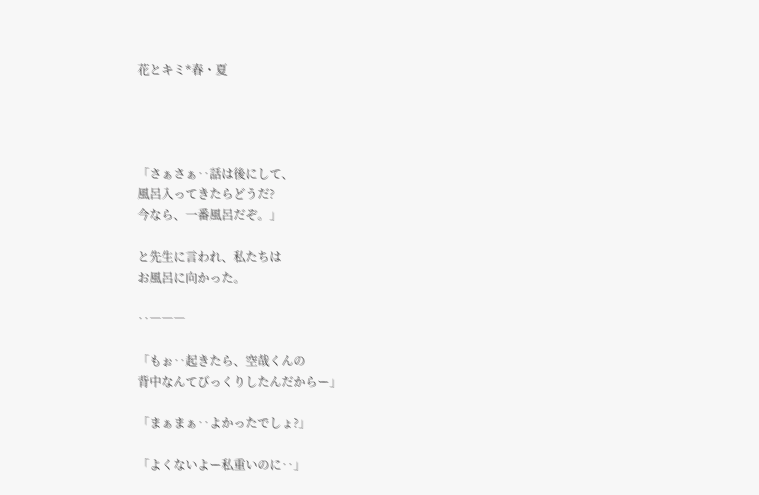花とキミ*春・夏




「さぁさぁ‥話は後にして、
風呂入ってきたらどうだ?
今なら、一番風呂だぞ。」

と先生に言われ、私たちは
お風呂に向かった。

‥―――

「もぉ‥起きたら、空哉くんの
背中なんてびっくりしたんだからー」

「まぁまぁ‥よかったでしょ?」

「よくないよー私重いのに‥」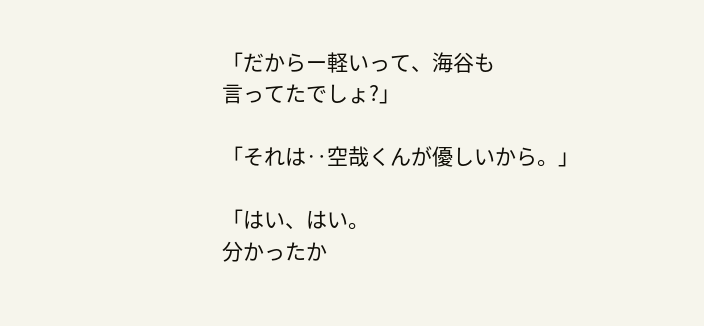「だからー軽いって、海谷も
言ってたでしょ?」

「それは‥空哉くんが優しいから。」

「はい、はい。
分かったか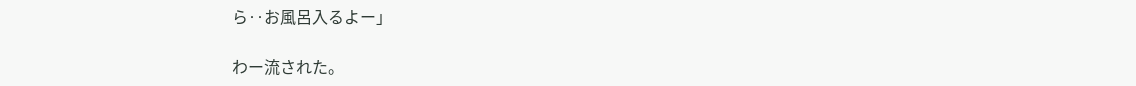ら‥お風呂入るよー」

わー流された。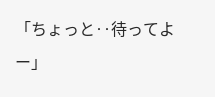「ちょっと‥待ってよー」